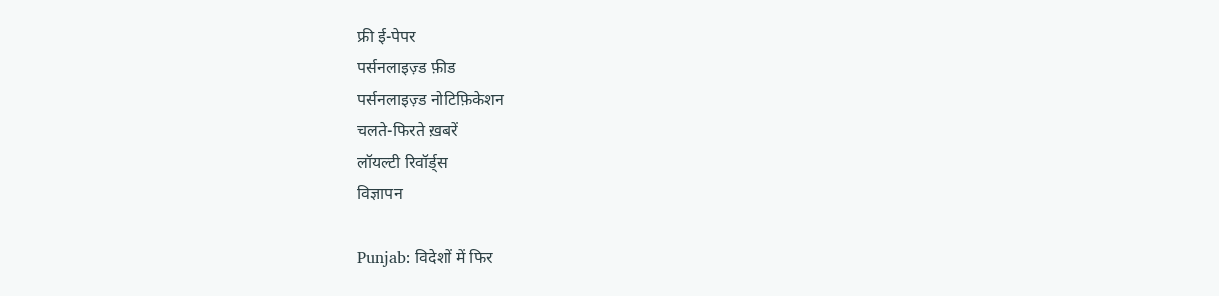फ्री ई-पेपर
पर्सनलाइज़्ड फ़ीड
पर्सनलाइज़्ड नोटिफ़िकेशन
चलते-फिरते ख़बरें
लॉयल्टी रिवॉर्ड्स
विज्ञापन

Punjab: विदेशों में फिर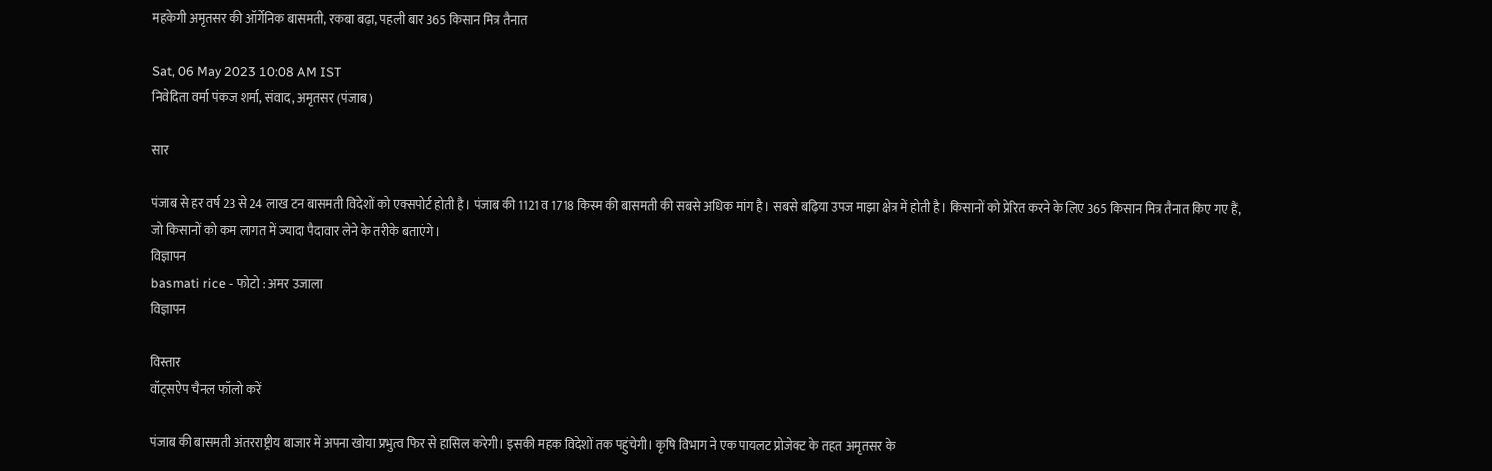महकेगी अमृतसर की ऑर्गेनिक बासमती, रकबा बढ़ा, पहली बार 365 किसान मित्र तैनात

Sat, 06 May 2023 10:08 AM IST
निवेदिता वर्मा पंकज शर्मा, संवाद, अमृतसर (पंजाब)

सार

पंजाब से हर वर्ष 23 से 24 लाख टन बासमती विदेशों को एक्सपोर्ट होती है। पंजाब की 1121 व 1718 किस्म की बासमती की सबसे अधिक मांग है। सबसे बढ़िया उपज माझा क्षेत्र में होती है। किसानों को प्रेरित करने के लिए 365 किसान मित्र तैनात किए गए हैं, जो किसानों को कम लागत में ज्यादा पैदावार लेने के तरीके बताएंगे।
विज्ञापन
basmati rice - फोटो : अमर उजाला
विज्ञापन

विस्तार
वॉट्सऐप चैनल फॉलो करें

पंजाब की बासमती अंतरराष्ट्रीय बाजार में अपना खोया प्रभुत्व फिर से हासिल करेगी। इसकी महक विदेशों तक पहुंचेगी। कृषि विभाग ने एक पायलट प्रोजेक्ट के तहत अमृतसर के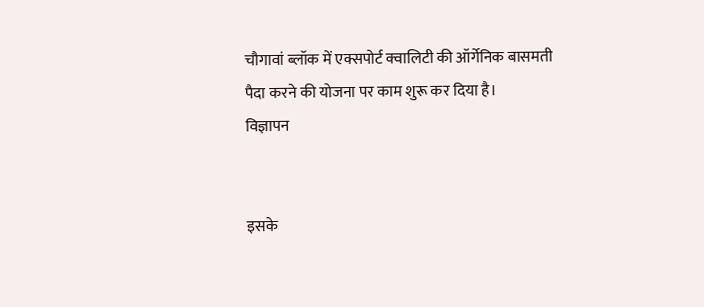चौगावां ब्लॉक में एक्सपोर्ट क्वालिटी की ऑर्गेनिक बासमती पैदा करने की योजना पर काम शुरू कर दिया है।
विज्ञापन


इसके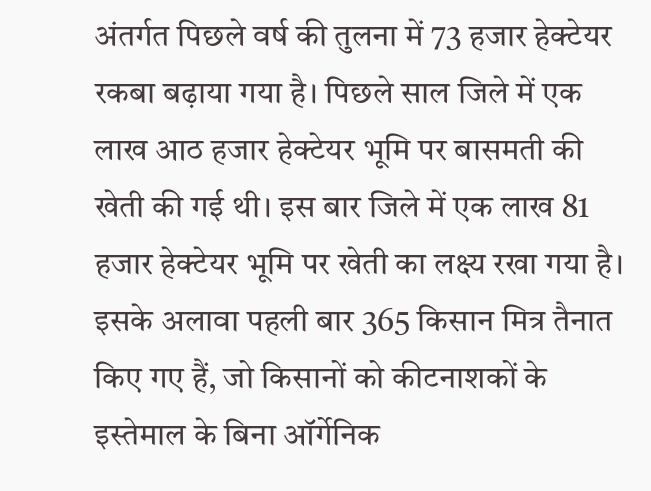अंतर्गत पिछले वर्ष की तुलना में 73 हजार हेक्टेयर रकबा बढ़ाया गया है। पिछले साल जिले में एक लाख आठ हजार हेक्टेयर भूमि पर बासमती की खेती की गई थी। इस बार जिले में एक लाख 81 हजार हेक्टेयर भूमि पर खेती का लक्ष्य रखा गया है। इसके अलावा पहली बार 365 किसान मित्र तैनात किए गए हैं, जो किसानों को कीटनाशकों के इस्तेमाल के बिना ऑर्गेनिक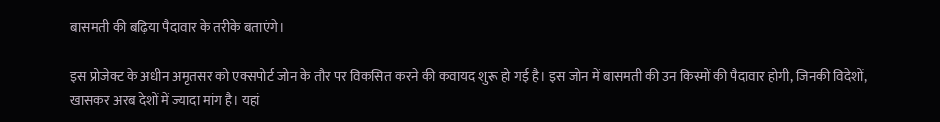बासमती की बढ़िया पैदावार के तरीके बताएंगे।

इस प्रोजेक्ट के अधीन अमृतसर को एक्सपोर्ट जोन के तौर पर विकसित करने की कवायद शुरू हो गई है। इस जोन में बासमती की उन किस्मों की पैदावार होगी, जिनकी विदेशों, खासकर अरब देशों में ज्यादा मांग है। यहां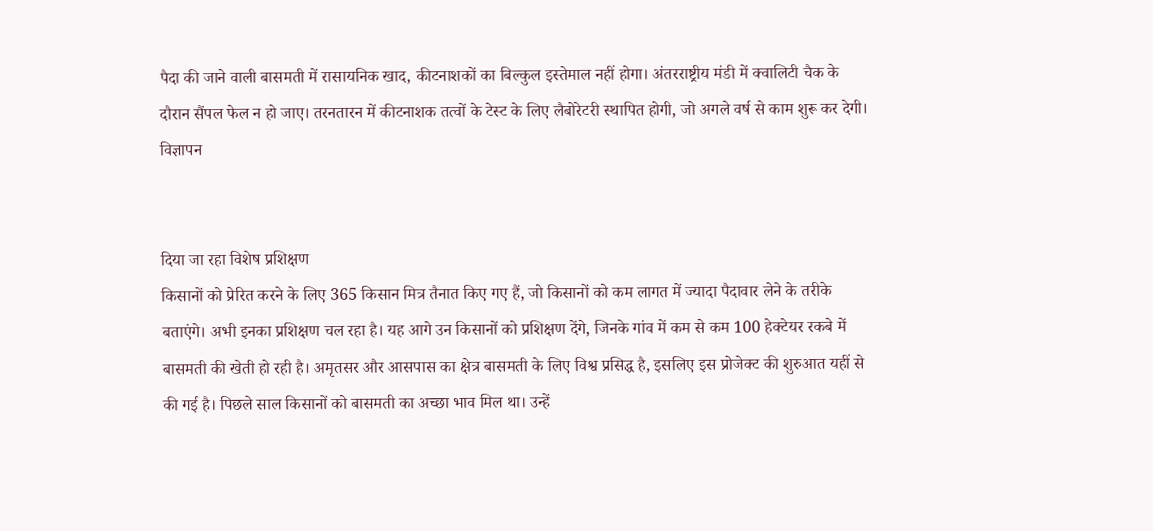पैदा की जाने वाली बासमती में रासायनिक खाद, कीटनाशकों का बिल्कुल इस्तेमाल नहीं होगा। अंतरराष्ट्रीय मंडी में क्वालिटी चैक के दौरान सैंपल फेल न हो जाए। तरनतारन में कीटनाशक तत्वों के टेस्ट के लिए लैबोरेटरी स्थापित होगी, जो अगले वर्ष से काम शुरू कर देगी।
विज्ञापन


दिया जा रहा विशेष प्रशिक्षण
किसानों को प्रेरित करने के लिए 365 किसान मित्र तैनात किए गए हैं, जो किसानों को कम लागत में ज्यादा पैदावार लेने के तरीके बताएंगे। अभी इनका प्रशिक्षण चल रहा है। यह आगे उन किसानों को प्रशिक्षण देंगे, जिनके गांव में कम से कम 100 हेक्टेयर रकबे में बासमती की खेती हो रही है। अमृतसर और आसपास का क्षेत्र बासमती के लिए विश्व प्रसिद्ध है, इसलिए इस प्रोजेक्ट की शुरुआत यहीं से की गई है। पिछले साल किसानों को बासमती का अच्छा भाव मिल था। उन्हें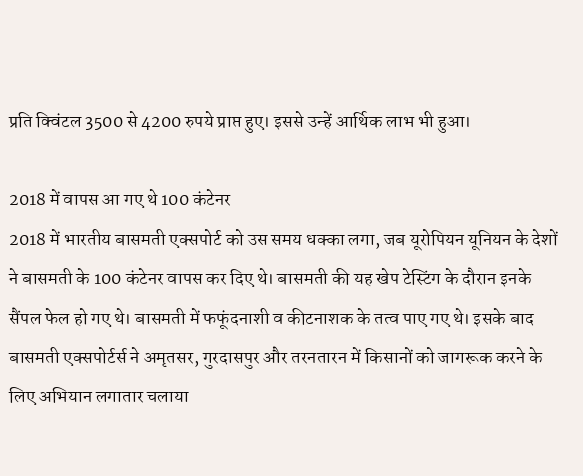प्रति क्विंटल 3500 से 4200 रुपये प्राप्त हुए। इससे उन्हें आर्थिक लाभ भी हुआ।

2018 में वापस आ गए थे 100 कंटेनर
2018 में भारतीय बासमती एक्सपोर्ट को उस समय धक्का लगा, जब यूरोपियन यूनियन के देशों ने बासमती के 100 कंटेनर वापस कर दिए थे। बासमती की यह खेप टेस्टिंग के दौरान इनके सैंपल फेल हो गए थे। बासमती में फफूंदनाशी व कीटनाशक के तत्व पाए गए थे। इसके बाद बासमती एक्सपोर्टर्स ने अमृतसर, गुरदासपुर और तरनतारन में किसानों को जागरूक करने के लिए अभियान लगातार चलाया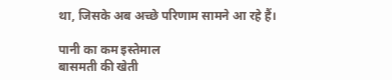था, जिसके अब अच्छे परिणाम सामने आ रहे हैं।

पानी का कम इस्तेमाल
बासमती की खेती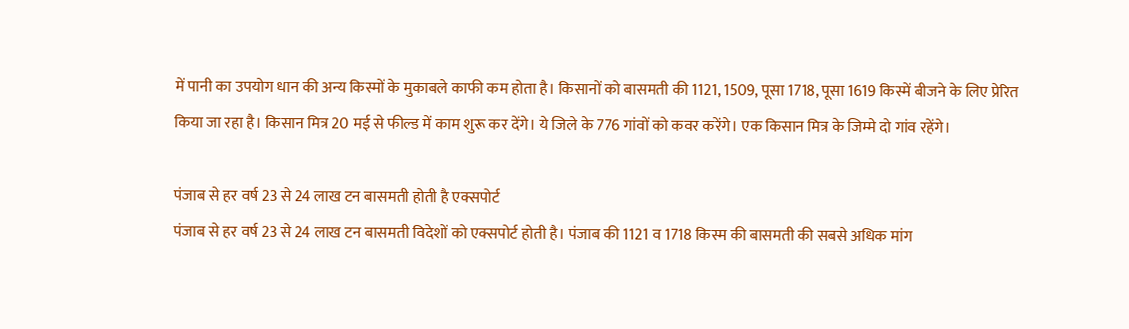में पानी का उपयोग धान की अन्य किस्मों के मुकाबले काफी कम होता है। किसानों को बासमती की 1121, 1509, पूसा 1718, पूसा 1619 किस्में बीजने के लिए प्रेरित किया जा रहा है। किसान मित्र 20 मई से फील्ड में काम शुरू कर देंगे। ये जिले के 776 गांवों को कवर करेंगे। एक किसान मित्र के जिम्मे दो गांव रहेंगे।

पंजाब से हर वर्ष 23 से 24 लाख टन बासमती होती है एक्सपोर्ट
पंजाब से हर वर्ष 23 से 24 लाख टन बासमती विदेशों को एक्सपोर्ट होती है। पंजाब की 1121 व 1718 किस्म की बासमती की सबसे अधिक मांग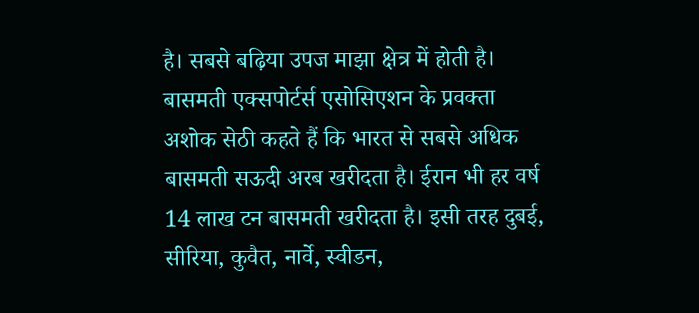है। सबसे बढ़िया उपज माझा क्षेत्र में होती है। बासमती एक्सपोर्टर्स एसोसिएशन के प्रवक्ता अशोक सेठी कहते हैं कि भारत से सबसे अधिक बासमती सऊदी अरब खरीदता है। ईरान भी हर वर्ष 14 लाख टन बासमती खरीदता है। इसी तरह दुबई, सीरिया, कुवैत, नार्वे, स्वीडन,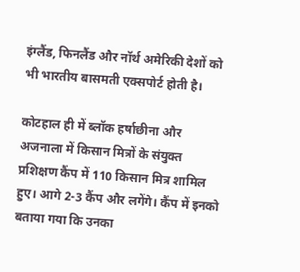इंग्लैंड, फिनलैंड और नॉर्थ अमेरिकी देशों को भी भारतीय बासमती एक्सपोर्ट होती है।

कोटहाल ही में ब्लॉक हर्षाछीना और अजनाला में किसान मित्रों के संयुक्त प्रशिक्षण कैंप में 110 किसान मित्र शामिल हुए। आगे 2-3 कैंप और लगेंगे। कैंप में इनको बताया गया कि उनका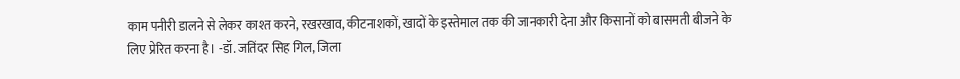काम पनीरी डालने से लेकर काश्त करने, रखरखाव, कीटनाशकों, खादों के इस्तेमाल तक की जानकारी देना और किसानों को बासमती बीजने के लिए प्रेरित करना है। -डॉ. जतिंदर सिह गिल, जिला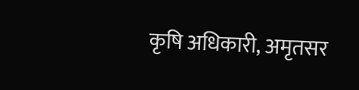कृषि अधिकारी, अमृतसर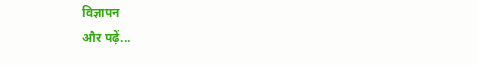विज्ञापन
और पढ़ें...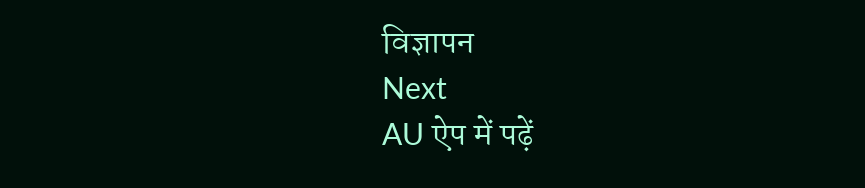विज्ञापन
Next
AU ऐप में पढ़ें